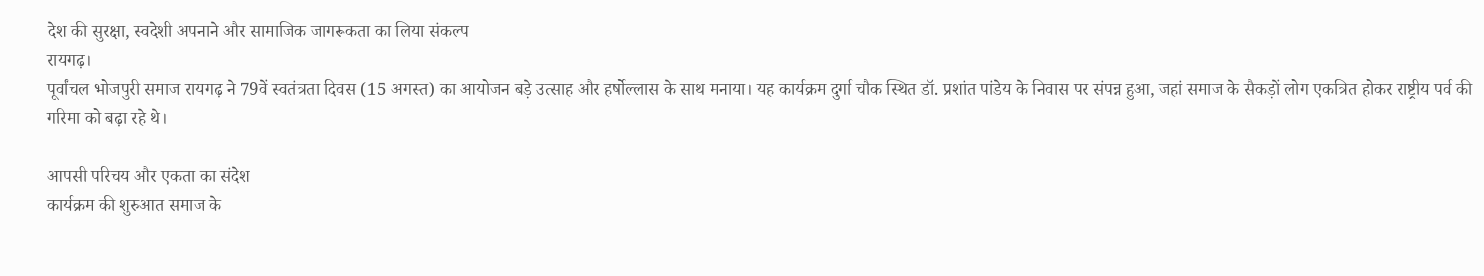देश की सुरक्षा, स्वदेशी अपनाने और सामाजिक जागरूकता का लिया संकल्प
रायगढ़।
पूर्वांचल भोजपुरी समाज रायगढ़ ने 79वें स्वतंत्रता दिवस (15 अगस्त) का आयोजन बड़े उत्साह और हर्षोल्लास के साथ मनाया। यह कार्यक्रम दुर्गा चौक स्थित डॉ. प्रशांत पांडेय के निवास पर संपन्न हुआ, जहां समाज के सैकड़ों लोग एकत्रित होकर राष्ट्रीय पर्व की गरिमा को बढ़ा रहे थे।

आपसी परिचय और एकता का संदेश
कार्यक्रम की शुरुआत समाज के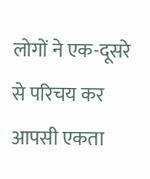लोगों ने एक-दूसरे से परिचय कर आपसी एकता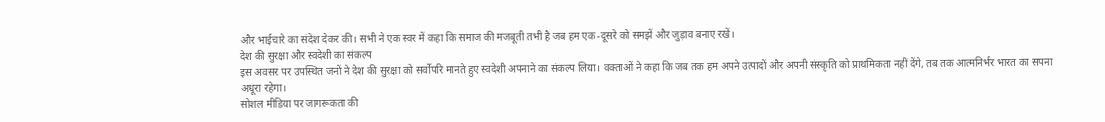और भाईचारे का संदेश देकर की। सभी ने एक स्वर में कहा कि समाज की मजबूती तभी है जब हम एक-दूसरे को समझें और जुड़ाव बनाए रखें।
देश की सुरक्षा और स्वदेशी का संकल्प
इस अवसर पर उपस्थित जनों ने देश की सुरक्षा को सर्वोपरि मानते हुए स्वदेशी अपनाने का संकल्प लिया। वक्ताओं ने कहा कि जब तक हम अपने उत्पादों और अपनी संस्कृति को प्राथमिकता नहीं देंगे, तब तक आत्मनिर्भर भारत का सपना अधूरा रहेगा।
सोशल मीडिया पर जागरूकता की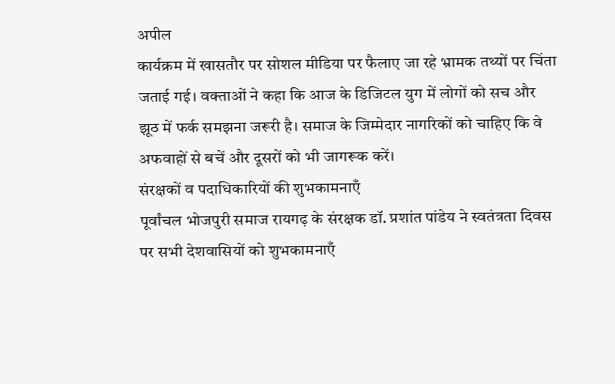अपील
कार्यक्रम में खासतौर पर सोशल मीडिया पर फैलाए जा रहे भ्रामक तथ्यों पर चिंता जताई गई। वक्ताओं ने कहा कि आज के डिजिटल युग में लोगों को सच और झूठ में फर्क समझना जरूरी है। समाज के जिम्मेदार नागरिकों को चाहिए कि वे अफवाहों से बचें और दूसरों को भी जागरूक करें।
संरक्षकों व पदाधिकारियों की शुभकामनाएँ
पूर्वांचल भोजपुरी समाज रायगढ़ के संरक्षक डॉ. प्रशांत पांडेय ने स्वतंत्रता दिवस पर सभी देशवासियों को शुभकामनाएँ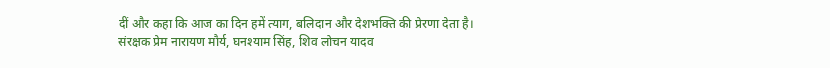दीं और कहा कि आज का दिन हमें त्याग, बलिदान और देशभक्ति की प्रेरणा देता है। संरक्षक प्रेम नारायण मौर्य, घनश्याम सिंह, शिव लोचन यादव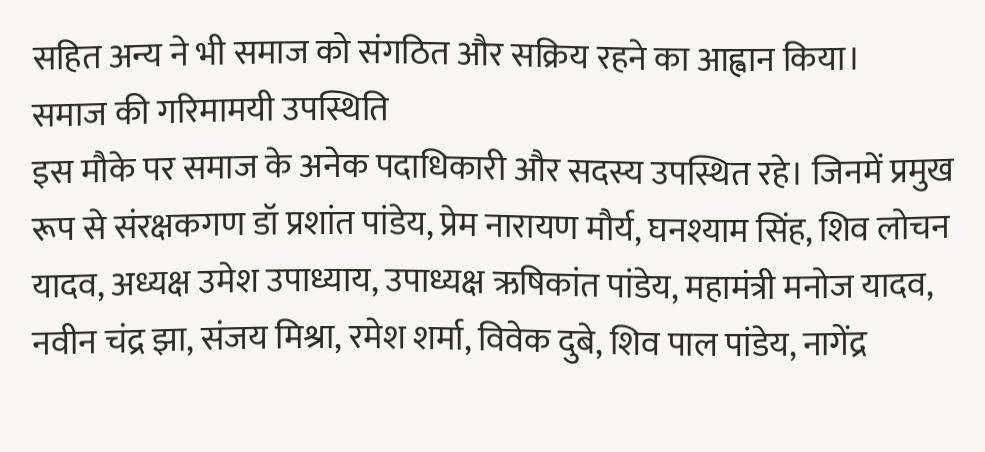सहित अन्य ने भी समाज को संगठित और सक्रिय रहने का आह्वान किया।
समाज की गरिमामयी उपस्थिति
इस मौके पर समाज के अनेक पदाधिकारी और सदस्य उपस्थित रहे। जिनमें प्रमुख रूप से संरक्षकगण डॉ प्रशांत पांडेय, प्रेम नारायण मौर्य, घनश्याम सिंह, शिव लोचन यादव, अध्यक्ष उमेश उपाध्याय, उपाध्यक्ष ऋषिकांत पांडेय, महामंत्री मनोज यादव, नवीन चंद्र झा, संजय मिश्रा, रमेश शर्मा, विवेक दुबे, शिव पाल पांडेय, नागेंद्र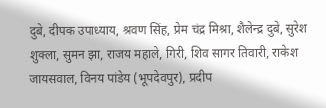दुबे, दीपक उपाध्याय, श्रवण सिंह, प्रेम चंद्र मिश्रा, शैलेन्द्र दुबे, सुरेश शुक्ला, सुमन झा, राजय महाले, गिरी, शिव सागर तिवारी, राकेश जायसवाल, विनय पांडेय (भूपदेवपुर), प्रदीप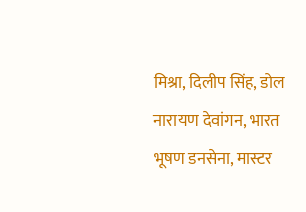मिश्रा, दिलीप सिंह, डोल नारायण देवांगन, भारत भूषण डनसेना, मास्टर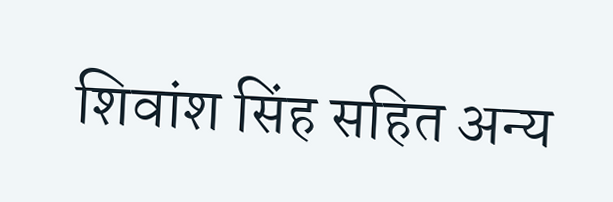शिवांश सिंह सहित अन्य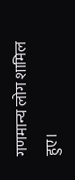गणमान्य लोग शामिल हुए।